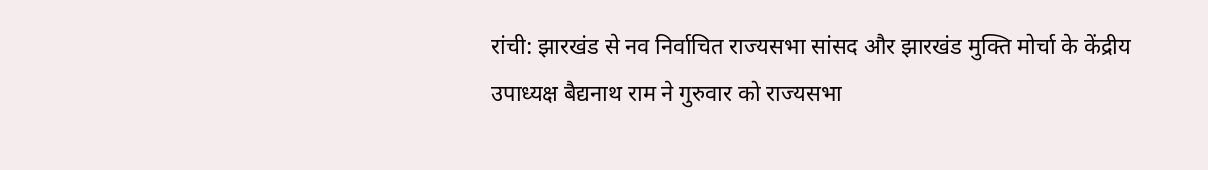रांची: झारखंड से नव निर्वाचित राज्यसभा सांसद और झारखंड मुक्ति मोर्चा के केंद्रीय उपाध्यक्ष बैद्यनाथ राम ने गुरुवार को राज्यसभा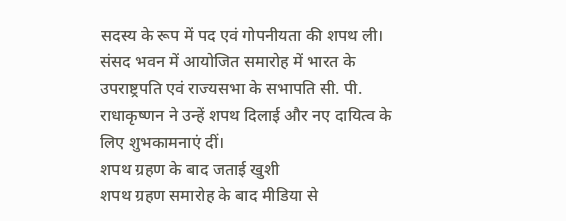सदस्य के रूप में पद एवं गोपनीयता की शपथ ली। संसद भवन में आयोजित समारोह में भारत के उपराष्ट्रपति एवं राज्यसभा के सभापति सी. पी. राधाकृष्णन ने उन्हें शपथ दिलाई और नए दायित्व के लिए शुभकामनाएं दीं।
शपथ ग्रहण के बाद जताई खुशी
शपथ ग्रहण समारोह के बाद मीडिया से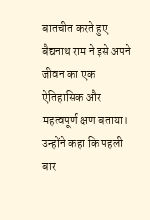बातचीत करते हुए बैद्यनाथ राम ने इसे अपने जीवन का एक ऐतिहासिक और महत्वपूर्ण क्षण बताया। उन्होंने कहा कि पहली बार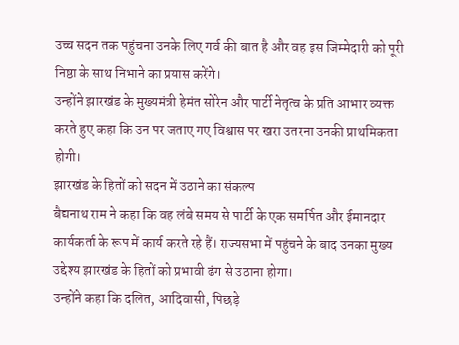उच्च सदन तक पहुंचना उनके लिए गर्व की बात है और वह इस जिम्मेदारी को पूरी निष्ठा के साथ निभाने का प्रयास करेंगे।
उन्होंने झारखंड के मुख्यमंत्री हेमंत सोरेन और पार्टी नेतृत्व के प्रति आभार व्यक्त करते हुए कहा कि उन पर जताए गए विश्वास पर खरा उतरना उनकी प्राथमिकता होगी।
झारखंड के हितों को सदन में उठाने का संकल्प
बैद्यनाथ राम ने कहा कि वह लंबे समय से पार्टी के एक समर्पित और ईमानदार कार्यकर्ता के रूप में कार्य करते रहे हैं। राज्यसभा में पहुंचने के बाद उनका मुख्य उद्देश्य झारखंड के हितों को प्रभावी ढंग से उठाना होगा।
उन्होंने कहा कि दलित, आदिवासी, पिछड़े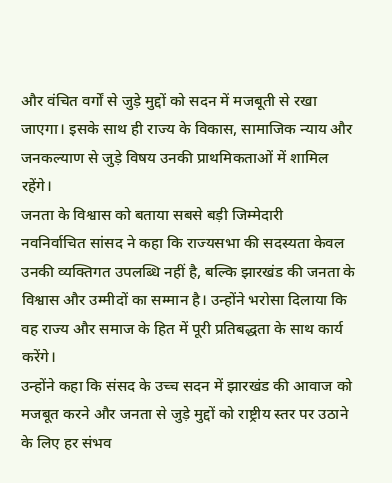और वंचित वर्गों से जुड़े मुद्दों को सदन में मजबूती से रखा जाएगा। इसके साथ ही राज्य के विकास, सामाजिक न्याय और जनकल्याण से जुड़े विषय उनकी प्राथमिकताओं में शामिल रहेंगे।
जनता के विश्वास को बताया सबसे बड़ी जिम्मेदारी
नवनिर्वाचित सांसद ने कहा कि राज्यसभा की सदस्यता केवल उनकी व्यक्तिगत उपलब्धि नहीं है, बल्कि झारखंड की जनता के विश्वास और उम्मीदों का सम्मान है। उन्होंने भरोसा दिलाया कि वह राज्य और समाज के हित में पूरी प्रतिबद्धता के साथ कार्य करेंगे।
उन्होंने कहा कि संसद के उच्च सदन में झारखंड की आवाज को मजबूत करने और जनता से जुड़े मुद्दों को राष्ट्रीय स्तर पर उठाने के लिए हर संभव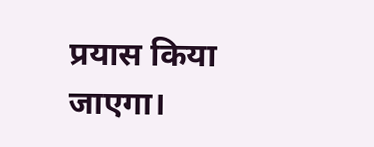प्रयास किया जाएगा।